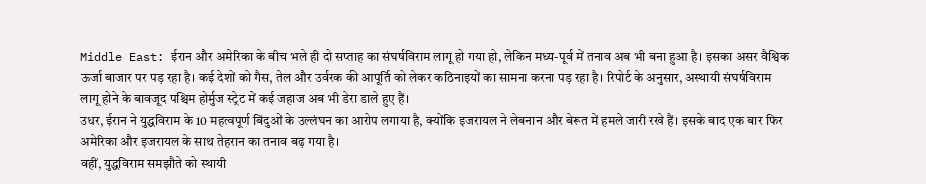Middle East: ईरान और अमेरिका के बीच भले ही दो सप्ताह का संघर्षविराम लागू हो गया हो, लेकिन मध्य-पूर्व में तनाव अब भी बना हुआ है। इसका असर वैश्विक ऊर्जा बाजार पर पड़ रहा है। कई देशों को गैस, तेल और उर्वरक की आपूर्ति को लेकर कठिनाइयों का सामना करना पड़ रहा है। रिपोर्ट के अनुसार, अस्थायी संघर्षविराम लागू होने के बावजूद पश्चिम होर्मुज स्ट्रेट में कई जहाज अब भी डेरा डाले हुए हैं।
उधर, ईरान ने युद्धविराम के 10 महत्वपूर्ण बिंदुओं के उल्लंघन का आरोप लगाया है, क्योंकि इजरायल ने लेबनान और बेरूत में हमले जारी रखे हैं। इसके बाद एक बार फिर अमेरिका और इजरायल के साथ तेहरान का तनाव बढ़ गया है।
वहीं, युद्धविराम समझौते को स्थायी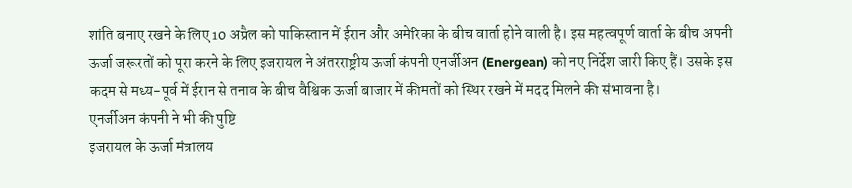शांति बनाए रखने के लिए 10 अप्रैल को पाकिस्तान में ईरान और अमेरिका के बीच वार्ता होने वाली है। इस महत्वपूर्ण वार्ता के बीच अपनी ऊर्जा जरूरतों को पूरा करने के लिए इजरायल ने अंतरराष्ट्रीय ऊर्जा कंपनी एनर्जीअन (Energean) को नए निर्देश जारी किए हैं। उसके इस कदम से मध्य-पूर्व में ईरान से तनाव के बीच वैश्विक ऊर्जा बाजार में कीमतों को स्थिर रखने में मदद मिलने की संभावना है।
एनर्जीअन कंपनी ने भी की पुष्टि
इजरायल के ऊर्जा मंत्रालय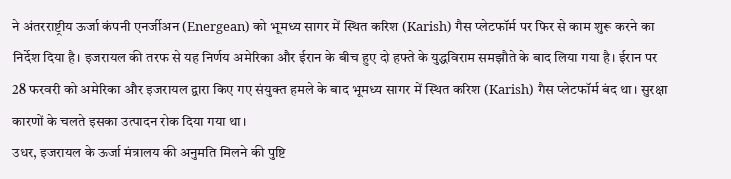ने अंतरराष्ट्रीय ऊर्जा कंपनी एनर्जीअन (Energean) को भूमध्य सागर में स्थित करिश (Karish) गैस प्लेटफॉर्म पर फिर से काम शुरू करने का निर्देश दिया है। इजरायल की तरफ से यह निर्णय अमेरिका और ईरान के बीच हुए दो हफ्ते के युद्धविराम समझौते के बाद लिया गया है। ईरान पर 28 फरवरी को अमेरिका और इजरायल द्वारा किए गए संयुक्त हमले के बाद भूमध्य सागर में स्थित करिश (Karish) गैस प्लेटफॉर्म बंद था। सुरक्षा कारणों के चलते इसका उत्पादन रोक दिया गया था।
उधर, इजरायल के ऊर्जा मंत्रालय की अनुमति मिलने की पुष्टि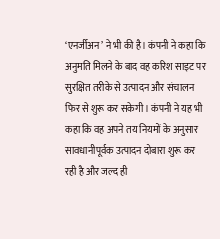‘एनर्जीअन’ ने भी की है। कंपनी ने कहा कि अनुमति मिलने के बाद वह करिश साइट पर सुरक्षित तरीके से उत्पादन और संचालन फिर से शुरू कर सकेगी। कंपनी ने यह भी कहा कि वह अपने तय नियमों के अनुसार सावधानीपूर्वक उत्पादन दोबारा शुरू कर रही है और जल्द ही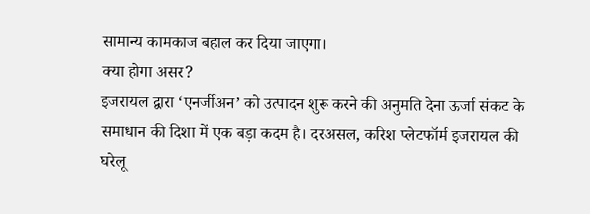सामान्य कामकाज बहाल कर दिया जाएगा।
क्या होगा असर?
इजरायल द्वारा ‘एनर्जीअन’ को उत्पादन शुरू करने की अनुमति देना ऊर्जा संकट के समाधान की दिशा में एक बड़ा कदम है। दरअसल, करिश प्लेटफॉर्म इजरायल की घरेलू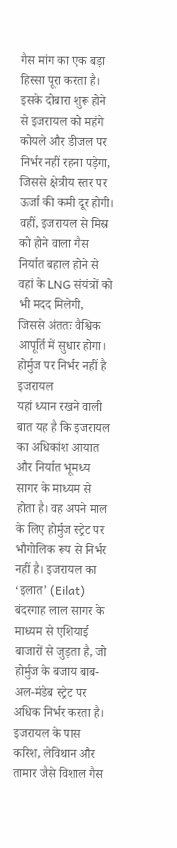गैस मांग का एक बड़ा हिस्सा पूरा करता है। इसके दोबारा शुरू होने से इजरायल को महंगे कोयले और डीजल पर निर्भर नहीं रहना पड़ेगा, जिससे क्षेत्रीय स्तर पर ऊर्जा की कमी दूर होगी। वहीं, इजरायल से मिस्र को होने वाला गैस निर्यात बहाल होने से वहां के LNG संयंत्रों को भी मदद मिलेगी, जिससे अंततः वैश्विक आपूर्ति में सुधार होगा।
होर्मुज पर निर्भर नहीं है इजरायल
यहां ध्यान रखने वाली बात यह है कि इजरायल का अधिकांश आयात और निर्यात भूमध्य सागर के माध्यम से होता है। वह अपने माल के लिए होर्मुज स्ट्रेट पर भौगोलिक रूप से निर्भर नहीं है। इजरायल का ‘इलात’ (Eilat) बंदरगाह लाल सागर के माध्यम से एशियाई बाजारों से जुड़ता है, जो होर्मुज के बजाय बाब-अल-मंडेब स्ट्रेट पर अधिक निर्भर करता है।
इजरायल के पास करिश, लेविथान और तामार जैसे विशाल गैस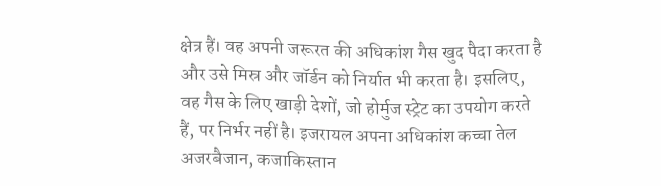क्षेत्र हैं। वह अपनी जरूरत की अधिकांश गैस खुद पैदा करता है और उसे मिस्र और जॉर्डन को निर्यात भी करता है। इसलिए, वह गैस के लिए खाड़ी देशों, जो होर्मुज स्ट्रेट का उपयोग करते हैं, पर निर्भर नहीं है। इजरायल अपना अधिकांश कच्चा तेल अजरबैजान, कजाकिस्तान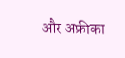और अफ्रीका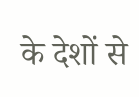के देशों से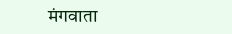मंगवाता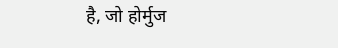है, जो होर्मुज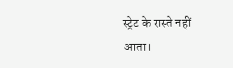स्ट्रेट के रास्ते नहीं आता।